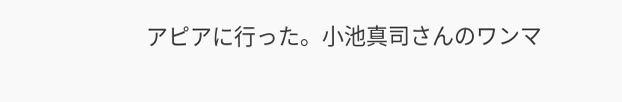アピアに行った。小池真司さんのワンマ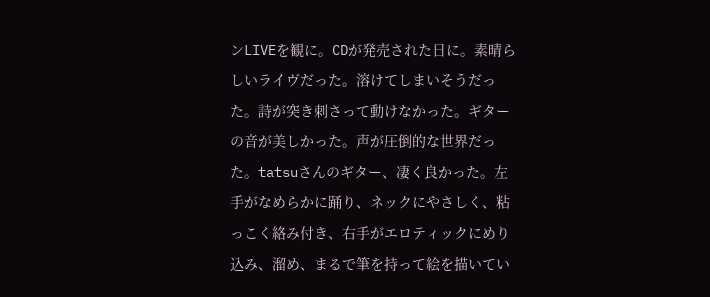ンLIVEを観に。CDが発売された日に。素晴らしいライヴだった。溶けてしまいそうだった。詩が突き刺さって動けなかった。ギターの音が美しかった。声が圧倒的な世界だった。tatsuさんのギター、凄く良かった。左手がなめらかに踊り、ネックにやさしく、粘っこく絡み付き、右手がエロティックにめり込み、溜め、まるで筆を持って絵を描いてい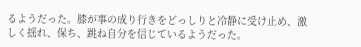るようだった。膝が事の成り行きをどっしりと冷静に受け止め、激しく揺れ、保ち、跳ね自分を信じているようだった。